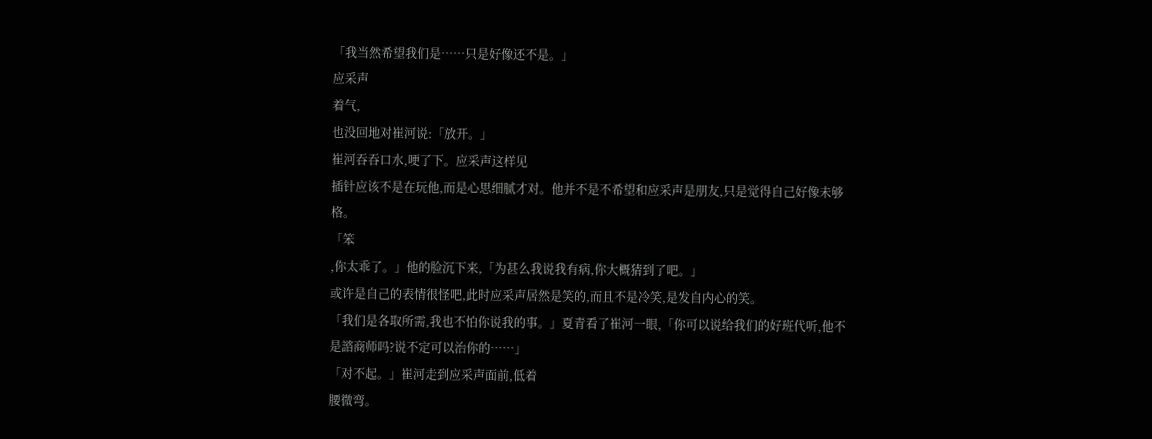「我当然希望我们是……只是好像还不是。」
应采声
着气,
也没回地对崔河说:「放开。」
崔河吞吞口水,哽了下。应采声这样见
插针应该不是在玩他,而是心思细腻才对。他并不是不希望和应采声是朋友,只是觉得自己好像未够格。
「笨
,你太乖了。」他的脸沉下来,「为甚么我说我有病,你大概猜到了吧。」
或许是自己的表情很怪吧,此时应采声居然是笑的,而且不是冷笑,是发自内心的笑。
「我们是各取所需,我也不怕你说我的事。」夏青看了崔河一眼,「你可以说给我们的好班代听,他不是諮商师吗?说不定可以治你的……」
「对不起。」崔河走到应采声面前,低着
腰微弯。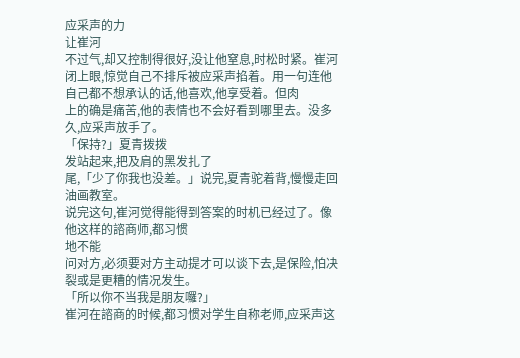应采声的力
让崔河
不过气,却又控制得很好,没让他窒息,时松时紧。崔河闭上眼,惊觉自己不排斥被应采声掐着。用一句连他自己都不想承认的话,他喜欢,他享受着。但肉
上的确是痛苦,他的表情也不会好看到哪里去。没多久,应采声放手了。
「保持?」夏青拨拨
发站起来,把及肩的黑发扎了
尾,「少了你我也没差。」说完,夏青驼着背,慢慢走回油画教室。
说完这句,崔河觉得能得到答案的时机已经过了。像他这样的諮商师,都习惯
地不能
问对方,必须要对方主动提才可以谈下去,是保险,怕决裂或是更糟的情况发生。
「所以你不当我是朋友囉?」
崔河在諮商的时候,都习惯对学生自称老师,应采声这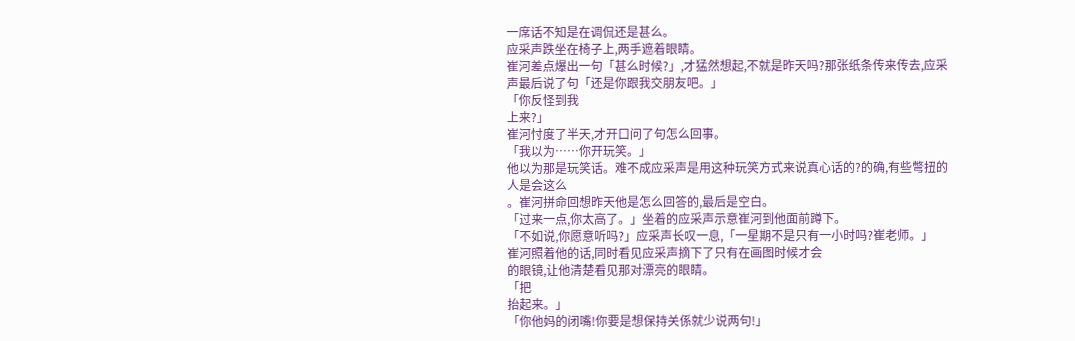一席话不知是在调侃还是甚么。
应采声跌坐在椅子上,两手遮着眼睛。
崔河差点爆出一句「甚么时候?」,才猛然想起,不就是昨天吗?那张纸条传来传去,应采声最后说了句「还是你跟我交朋友吧。」
「你反怪到我
上来?」
崔河忖度了半天,才开口问了句怎么回事。
「我以为……你开玩笑。」
他以为那是玩笑话。难不成应采声是用这种玩笑方式来说真心话的?的确,有些彆扭的人是会这么
。崔河拼命回想昨天他是怎么回答的,最后是空白。
「过来一点,你太高了。」坐着的应采声示意崔河到他面前蹲下。
「不如说,你愿意听吗?」应采声长叹一息,「一星期不是只有一小时吗?崔老师。」
崔河照着他的话,同时看见应采声摘下了只有在画图时候才会
的眼镜,让他清楚看见那对漂亮的眼睛。
「把
抬起来。」
「你他妈的闭嘴!你要是想保持关係就少说两句!」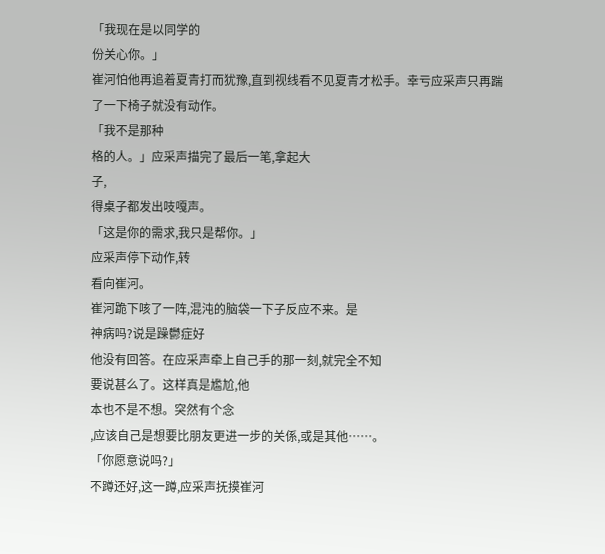「我现在是以同学的
份关心你。」
崔河怕他再追着夏青打而犹豫,直到视线看不见夏青才松手。幸亏应采声只再踹了一下椅子就没有动作。
「我不是那种
格的人。」应采声描完了最后一笔,拿起大
子,
得桌子都发出吱嘎声。
「这是你的需求,我只是帮你。」
应采声停下动作,转
看向崔河。
崔河跪下咳了一阵,混沌的脑袋一下子反应不来。是
神病吗?说是躁鬱症好
他没有回答。在应采声牵上自己手的那一刻,就完全不知
要说甚么了。这样真是尷尬,他
本也不是不想。突然有个念
,应该自己是想要比朋友更进一步的关係,或是其他……。
「你愿意说吗?」
不蹲还好,这一蹲,应采声抚摸崔河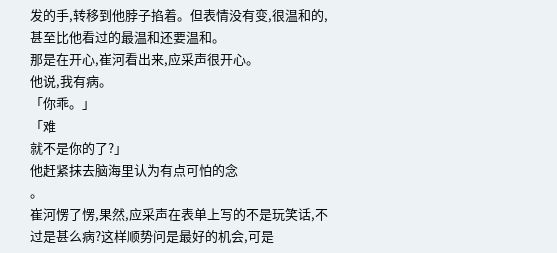发的手,转移到他脖子掐着。但表情没有变,很温和的,甚至比他看过的最温和还要温和。
那是在开心,崔河看出来,应采声很开心。
他说,我有病。
「你乖。」
「难
就不是你的了?」
他赶紧抹去脑海里认为有点可怕的念
。
崔河愣了愣,果然,应采声在表单上写的不是玩笑话,不过是甚么病?这样顺势问是最好的机会,可是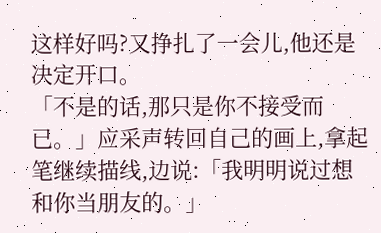这样好吗?又挣扎了一会儿,他还是决定开口。
「不是的话,那只是你不接受而已。」应采声转回自己的画上,拿起笔继续描线,边说:「我明明说过想和你当朋友的。」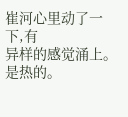崔河心里动了一下,有
异样的感觉涌上。是热的。